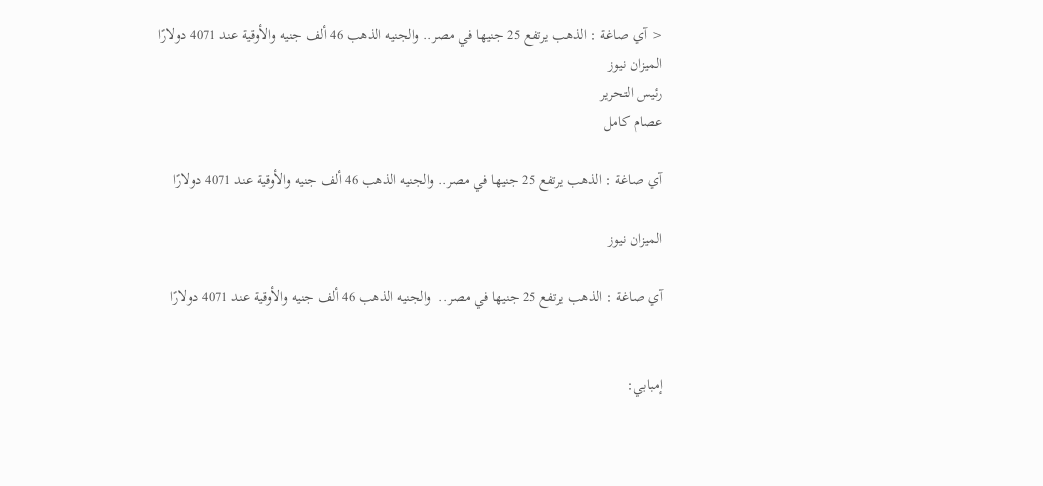< آي صاغة : الذهب يرتفع 25 جنيها في مصر.. والجنيه الذهب 46 ألف جنيه والأوقية عند 4071 دولارًا
الميزان نيوز
رئيس التحرير
عصام كامل

آي صاغة : الذهب يرتفع 25 جنيها في مصر.. والجنيه الذهب 46 ألف جنيه والأوقية عند 4071 دولارًا

الميزان نيوز

آي صاغة : الذهب يرتفع 25 جنيها في مصر..  والجنيه الذهب 46 ألف جنيه والأوقية عند 4071 دولارًا


إمبابي: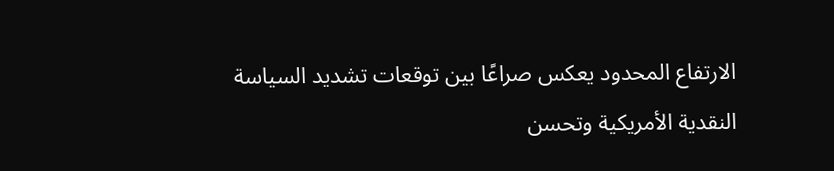الارتفاع المحدود يعكس صراعًا بين توقعات تشديد السياسة النقدية الأمريكية وتحسن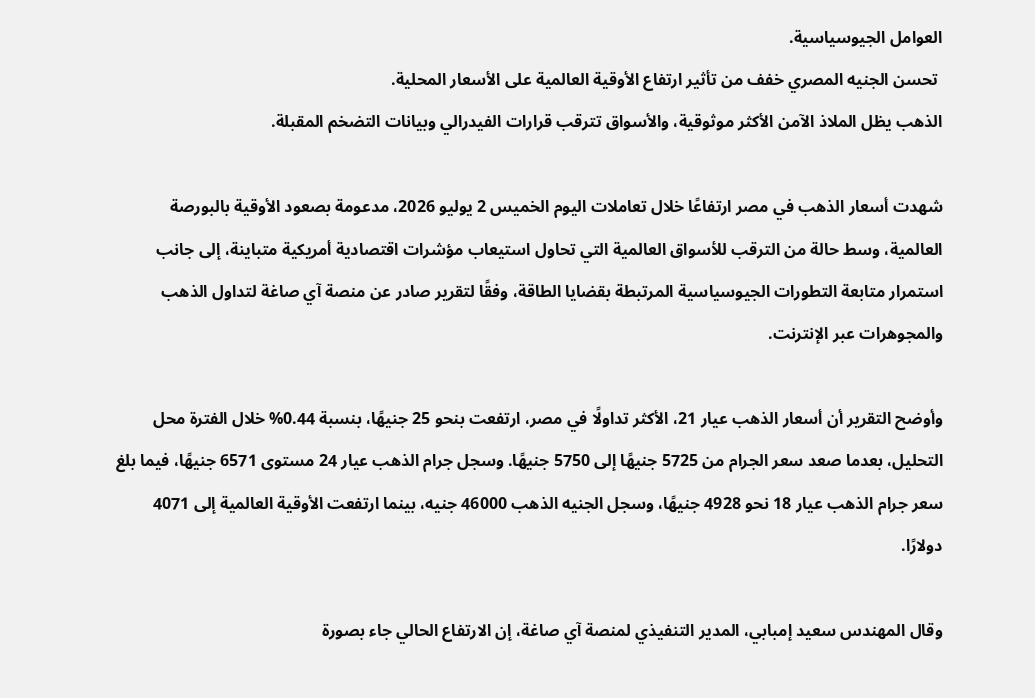العوامل الجيوسياسية.
 تحسن الجنيه المصري خفف من تأثير ارتفاع الأوقية العالمية على الأسعار المحلية.
الذهب يظل الملاذ الآمن الأكثر موثوقية، والأسواق تترقب قرارات الفيدرالي وبيانات التضخم المقبلة.

شهدت أسعار الذهب في مصر ارتفاعًا خلال تعاملات اليوم الخميس 2 يوليو 2026، مدعومة بصعود الأوقية بالبورصة العالمية، وسط حالة من الترقب للأسواق العالمية التي تحاول استيعاب مؤشرات اقتصادية أمريكية متباينة، إلى جانب استمرار متابعة التطورات الجيوسياسية المرتبطة بقضايا الطاقة، وفقًا لتقرير صادر عن منصة آي صاغة لتداول الذهب والمجوهرات عبر الإنترنت.

وأوضح التقرير أن أسعار الذهب عيار 21، الأكثر تداولًا في مصر، ارتفعت بنحو 25 جنيهًا، بنسبة 0.44% خلال الفترة محل التحليل، بعدما صعد سعر الجرام من 5725 جنيهًا إلى 5750 جنيهًا. وسجل جرام الذهب عيار 24 مستوى 6571 جنيهًا، فيما بلغ سعر جرام الذهب عيار 18 نحو 4928 جنيهًا، وسجل الجنيه الذهب 46000 جنيه، بينما ارتفعت الأوقية العالمية إلى 4071 دولارًا.

وقال المهندس سعيد إمبابي، المدير التنفيذي لمنصة آي صاغة، إن الارتفاع الحالي جاء بصورة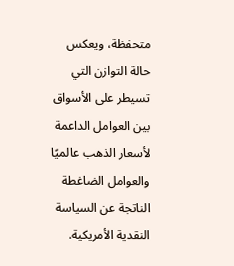متحفظة، ويعكس حالة التوازن التي تسيطر على الأسواق بين العوامل الداعمة لأسعار الذهب عالميًا والعوامل الضاغطة الناتجة عن السياسة النقدية الأمريكية.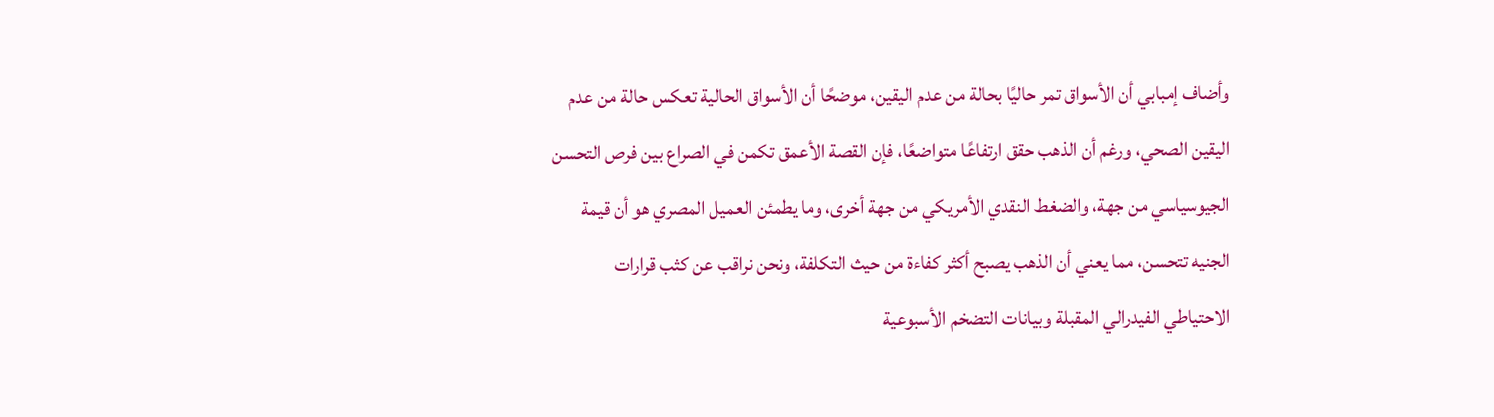وأضاف إمبابي أن الأسواق تمر حاليًا بحالة من عدم اليقين، موضحًا أن الأسواق الحالية تعكس حالة من عدم اليقين الصحي، ورغم أن الذهب حقق ارتفاعًا متواضعًا، فإن القصة الأعمق تكمن في الصراع بين فرص التحسن الجيوسياسي من جهة، والضغط النقدي الأمريكي من جهة أخرى، وما يطمئن العميل المصري هو أن قيمة الجنيه تتحسن، مما يعني أن الذهب يصبح أكثر كفاءة من حيث التكلفة، ونحن نراقب عن كثب قرارات الاحتياطي الفيدرالي المقبلة وبيانات التضخم الأسبوعية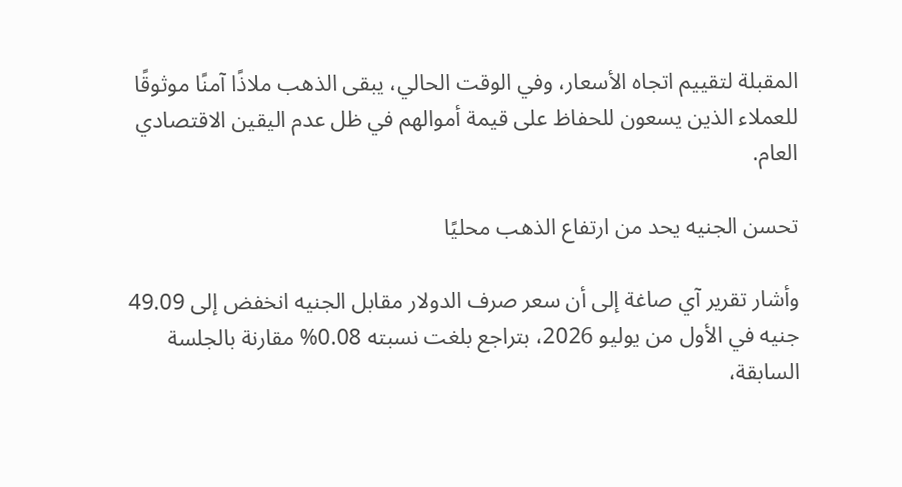المقبلة لتقييم اتجاه الأسعار، وفي الوقت الحالي، يبقى الذهب ملاذًا آمنًا موثوقًا للعملاء الذين يسعون للحفاظ على قيمة أموالهم في ظل عدم اليقين الاقتصادي العام.

تحسن الجنيه يحد من ارتفاع الذهب محليًا

وأشار تقرير آي صاغة إلى أن سعر صرف الدولار مقابل الجنيه انخفض إلى 49.09 جنيه في الأول من يوليو 2026، بتراجع بلغت نسبته 0.08% مقارنة بالجلسة السابقة،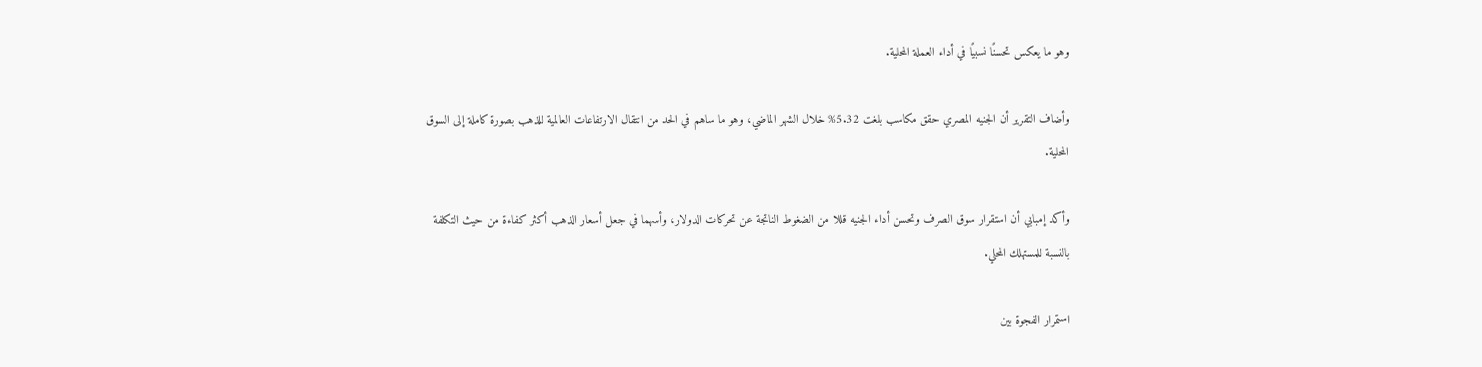وهو ما يعكس تحسنًا نسبيًا في أداء العملة المحلية.

وأضاف التقرير أن الجنيه المصري حقق مكاسب بلغت 5.32% خلال الشهر الماضي، وهو ما ساهم في الحد من انتقال الارتفاعات العالمية للذهب بصورة كاملة إلى السوق المحلية.

وأكد إمبابي أن استقرار سوق الصرف وتحسن أداء الجنيه قللا من الضغوط الناتجة عن تحركات الدولار، وأسهما في جعل أسعار الذهب أكثر كفاءة من حيث التكلفة بالنسبة للمستهلك المحلي.

استمرار الفجوة بين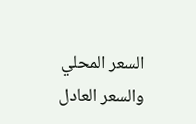السعر المحلي والسعر العادل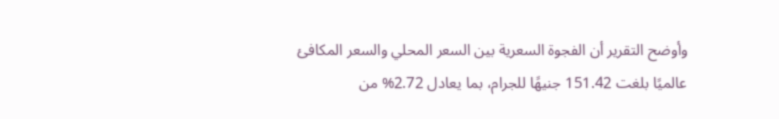وأوضح التقرير أن الفجوة السعرية بين السعر المحلي والسعر المكافئ عالميًا بلغت 151.42 جنيهًا للجرام، بما يعادل 2.72% من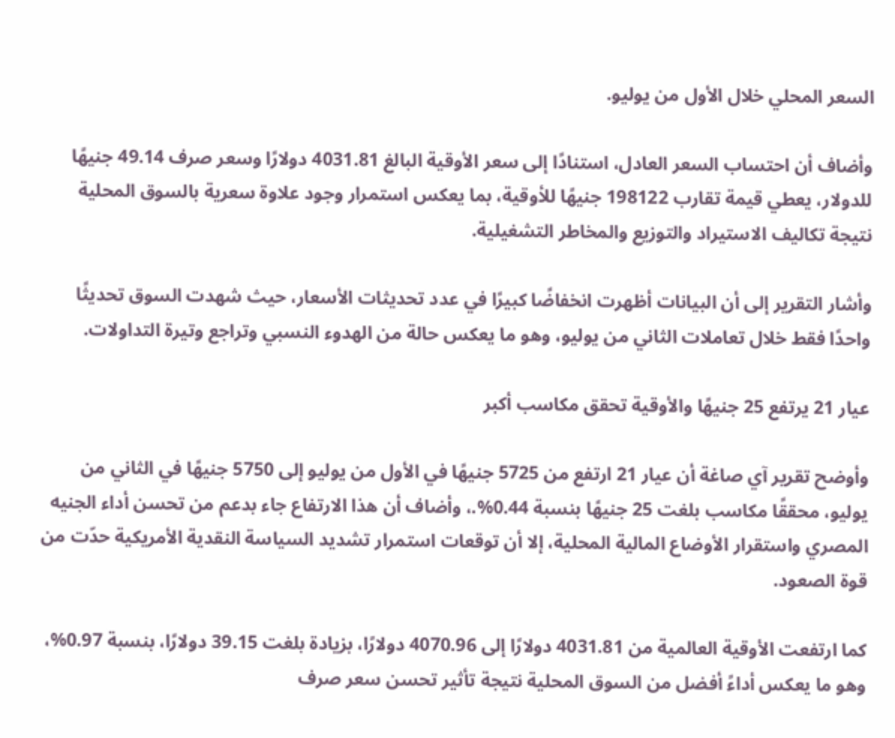السعر المحلي خلال الأول من يوليو.

وأضاف أن احتساب السعر العادل، استنادًا إلى سعر الأوقية البالغ 4031.81 دولارًا وسعر صرف 49.14 جنيهًا للدولار، يعطي قيمة تقارب 198122 جنيهًا للأوقية، بما يعكس استمرار وجود علاوة سعرية بالسوق المحلية نتيجة تكاليف الاستيراد والتوزيع والمخاطر التشغيلية.

وأشار التقرير إلى أن البيانات أظهرت انخفاضًا كبيرًا في عدد تحديثات الأسعار، حيث شهدت السوق تحديثًا واحدًا فقط خلال تعاملات الثاني من يوليو، وهو ما يعكس حالة من الهدوء النسبي وتراجع وتيرة التداولات.

عيار 21 يرتفع 25 جنيهًا والأوقية تحقق مكاسب أكبر

وأوضح تقرير آي صاغة أن عيار 21 ارتفع من 5725 جنيهًا في الأول من يوليو إلى 5750 جنيهًا في الثاني من يوليو، محققًا مكاسب بلغت 25 جنيهًا بنسبة 0.44%.، وأضاف أن هذا الارتفاع جاء بدعم من تحسن أداء الجنيه المصري واستقرار الأوضاع المالية المحلية، إلا أن توقعات استمرار تشديد السياسة النقدية الأمريكية حدّت من قوة الصعود.

كما ارتفعت الأوقية العالمية من 4031.81 دولارًا إلى 4070.96 دولارًا، بزيادة بلغت 39.15 دولارًا، بنسبة 0.97%، وهو ما يعكس أداءً أفضل من السوق المحلية نتيجة تأثير تحسن سعر صرف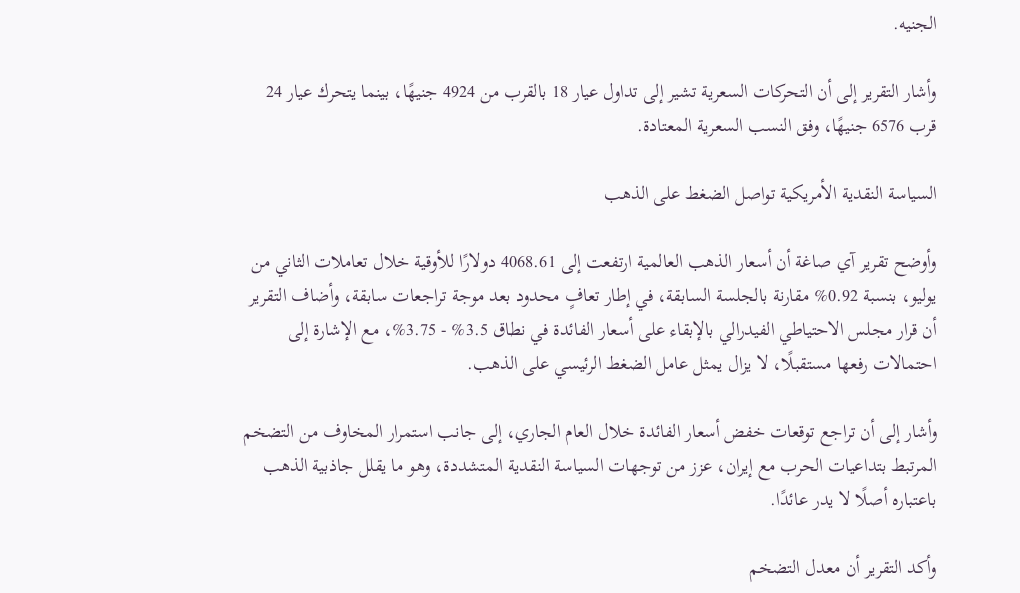الجنيه.

وأشار التقرير إلى أن التحركات السعرية تشير إلى تداول عيار 18 بالقرب من 4924 جنيهًا، بينما يتحرك عيار 24 قرب 6576 جنيهًا، وفق النسب السعرية المعتادة.

السياسة النقدية الأمريكية تواصل الضغط على الذهب

وأوضح تقرير آي صاغة أن أسعار الذهب العالمية ارتفعت إلى 4068.61 دولارًا للأوقية خلال تعاملات الثاني من يوليو، بنسبة 0.92% مقارنة بالجلسة السابقة، في إطار تعافٍ محدود بعد موجة تراجعات سابقة، وأضاف التقرير أن قرار مجلس الاحتياطي الفيدرالي بالإبقاء على أسعار الفائدة في نطاق 3.5% - 3.75%، مع الإشارة إلى احتمالات رفعها مستقبلًا، لا يزال يمثل عامل الضغط الرئيسي على الذهب.

وأشار إلى أن تراجع توقعات خفض أسعار الفائدة خلال العام الجاري، إلى جانب استمرار المخاوف من التضخم المرتبط بتداعيات الحرب مع إيران، عزز من توجهات السياسة النقدية المتشددة، وهو ما يقلل جاذبية الذهب باعتباره أصلًا لا يدر عائدًا.

وأكد التقرير أن معدل التضخم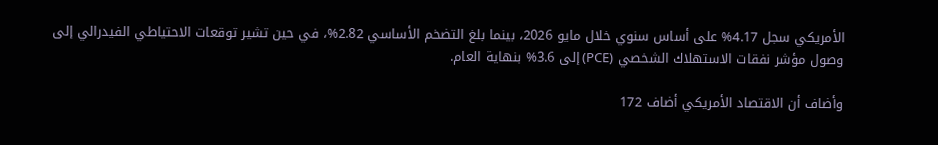الأمريكي سجل 4.17% على أساس سنوي خلال مايو 2026، بينما بلغ التضخم الأساسي 2.82%، في حين تشير توقعات الاحتياطي الفيدرالي إلى وصول مؤشر نفقات الاستهلاك الشخصي (PCE) إلى 3.6% بنهاية العام.

وأضاف أن الاقتصاد الأمريكي أضاف 172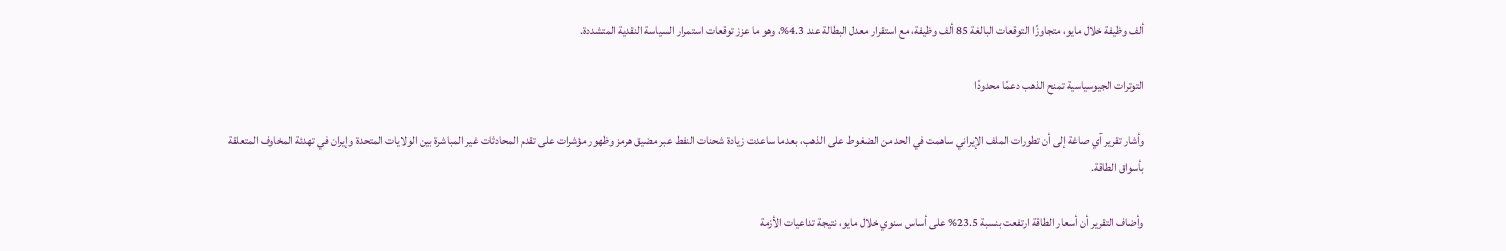ألف وظيفة خلال مايو، متجاوزًا التوقعات البالغة 85 ألف وظيفة، مع استقرار معدل البطالة عند 4.3%، وهو ما عزز توقعات استمرار السياسة النقدية المتشددة.

التوترات الجيوسياسية تمنح الذهب دعمًا محدودًا

وأشار تقرير آي صاغة إلى أن تطورات الملف الإيراني ساهمت في الحد من الضغوط على الذهب، بعدما ساعدت زيادة شحنات النفط عبر مضيق هرمز وظهور مؤشرات على تقدم المحادثات غير المباشرة بين الولايات المتحدة وإيران في تهدئة المخاوف المتعلقة بأسواق الطاقة.

وأضاف التقرير أن أسعار الطاقة ارتفعت بنسبة 23.5% على أساس سنوي خلال مايو، نتيجة تداعيات الأزمة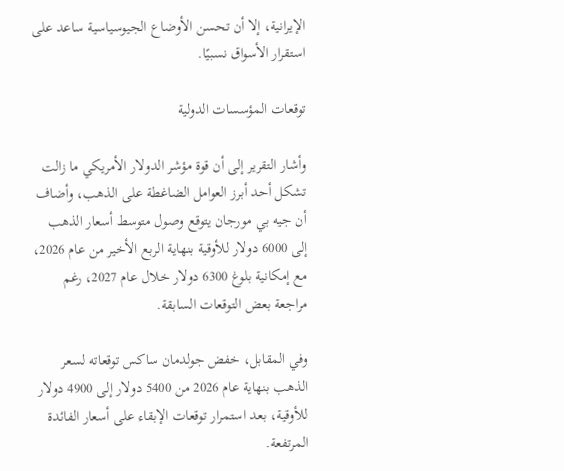الإيرانية، إلا أن تحسن الأوضاع الجيوسياسية ساعد على استقرار الأسواق نسبيًا.

توقعات المؤسسات الدولية

وأشار التقرير إلى أن قوة مؤشر الدولار الأمريكي ما زالت تشكل أحد أبرز العوامل الضاغطة على الذهب، وأضاف أن جيه بي مورجان يتوقع وصول متوسط أسعار الذهب إلى 6000 دولار للأوقية بنهاية الربع الأخير من عام 2026، مع إمكانية بلوغ 6300 دولار خلال عام 2027، رغم مراجعة بعض التوقعات السابقة.

وفي المقابل، خفض جولدمان ساكس توقعاته لسعر الذهب بنهاية عام 2026 من 5400 دولار إلى 4900 دولار للأوقية، بعد استمرار توقعات الإبقاء على أسعار الفائدة المرتفعة.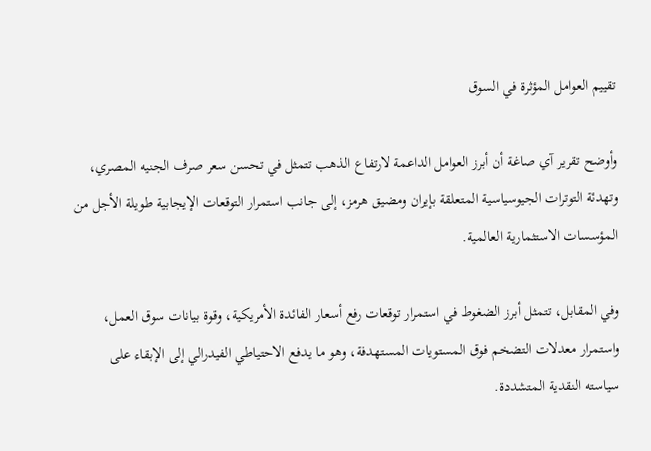تقييم العوامل المؤثرة في السوق

وأوضح تقرير آي صاغة أن أبرز العوامل الداعمة لارتفاع الذهب تتمثل في تحسن سعر صرف الجنيه المصري، وتهدئة التوترات الجيوسياسية المتعلقة بإيران ومضيق هرمز، إلى جانب استمرار التوقعات الإيجابية طويلة الأجل من المؤسسات الاستثمارية العالمية.

وفي المقابل، تتمثل أبرز الضغوط في استمرار توقعات رفع أسعار الفائدة الأمريكية، وقوة بيانات سوق العمل، واستمرار معدلات التضخم فوق المستويات المستهدفة، وهو ما يدفع الاحتياطي الفيدرالي إلى الإبقاء على سياسته النقدية المتشددة.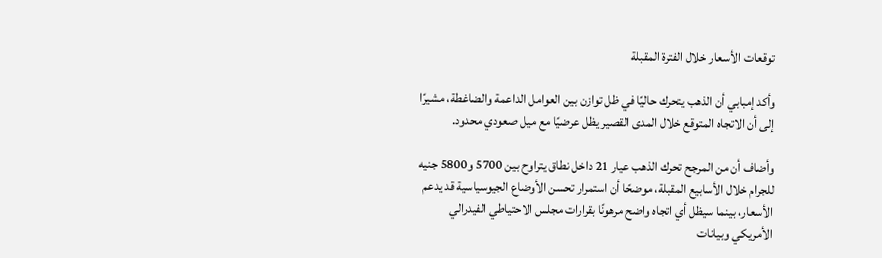توقعات الأسعار خلال الفترة المقبلة

وأكد إمبابي أن الذهب يتحرك حاليًا في ظل توازن بين العوامل الداعمة والضاغطة، مشيرًا إلى أن الاتجاه المتوقع خلال المدى القصير يظل عرضيًا مع ميل صعودي محدود.

وأضاف أن من المرجح تحرك الذهب عيار 21 داخل نطاق يتراوح بين 5700 و5800 جنيه للجرام خلال الأسابيع المقبلة، موضحًا أن استمرار تحسن الأوضاع الجيوسياسية قد يدعم الأسعار، بينما سيظل أي اتجاه واضح مرهونًا بقرارات مجلس الاحتياطي الفيدرالي الأمريكي وبيانات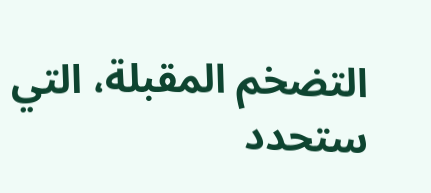التضخم المقبلة، التي ستحدد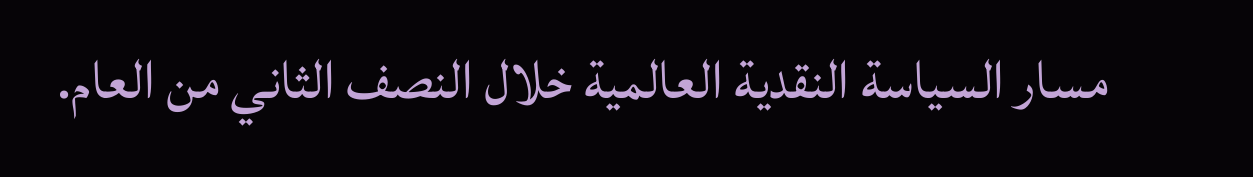مسار السياسة النقدية العالمية خلال النصف الثاني من العام.